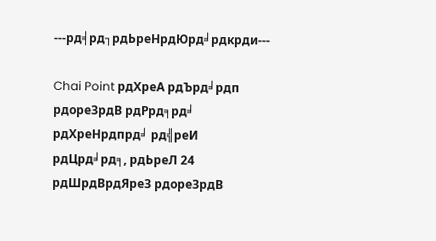---рд╡рд┐рдЬреНрдЮрд╛рдкрди---

Chai Point рдХреА рдЪрд╛рдп рдореЗрдВ рдРрд╕рд╛ рдХреНрдпрд╛ рд╣реИ рдЦрд╛рд╕, рдЬреЛ 24 рдШрдВрдЯреЗ рдореЗрдВ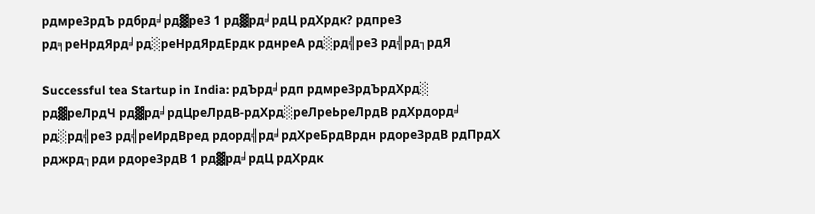рдмреЗрдЪ рдбрд╛рд▓реЗ 1 рд▓рд╛рдЦ рдХрдк? рдпреЗ рд╕реНрдЯрд╛рд░реНрдЯрдЕрдк рднреА рд░рд╣реЗ рд╣рд┐рдЯ

Successful tea Startup in India: рдЪрд╛рдп рдмреЗрдЪрдХрд░ рд▓реЛрдЧ рд▓рд╛рдЦреЛрдВ-рдХрд░реЛреЬреЛрдВ рдХрдорд╛ рд░рд╣реЗ рд╣реИрдВред рдорд╣рд╛рдХреБрдВрдн рдореЗрдВ рдПрдХ рджрд┐рди рдореЗрдВ 1 рд▓рд╛рдЦ рдХрдк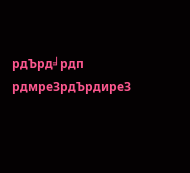рдЪрд╛рдп рдмреЗрдЪрдиреЗ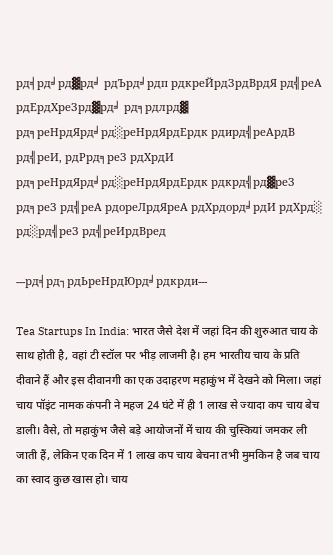рд╡рд╛рд▓рд╛ рдЪрд╛рдп рдкреЙрдЗрдВрдЯ рд╣реА рдЕрдХреЗрд▓рд╛ рд╕рдлрд▓ рд╕реНрдЯрд╛рд░реНрдЯрдЕрдк рдирд╣реАрдВ рд╣реИ, рдРрд╕реЗ рдХрдИ рд╕реНрдЯрд╛рд░реНрдЯрдЕрдк рдкрд╣рд▓реЗ рд╕реЗ рд╣реА рдореЛрдЯреА рдХрдорд╛рдИ рдХрд░ рд░рд╣реЗ рд╣реИрдВред

---рд╡рд┐рдЬреНрдЮрд╛рдкрди---

Tea Startups In India: भारत जैसे देश में जहां दिन की शुरुआत चाय के साथ होती है, वहां टी स्टॉल पर भीड़ लाजमी है। हम भारतीय चाय के प्रति दीवाने हैं और इस दीवानगी का एक उदाहरण महाकुंभ में देखने को मिला। जहां चाय पॉइंट नामक कंपनी ने महज 24 घंटे में ही 1 लाख से ज्यादा कप चाय बेच डाली। वैसे, तो महाकुंभ जैसे बड़े आयोजनों में चाय की चुस्कियां जमकर ली जाती हैं, लेकिन एक दिन में 1 लाख कप चाय बेचना तभी मुमकिन है जब चाय का स्वाद कुछ खास हो। चाय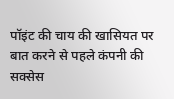पॉइंट की चाय की खासियत पर बात करने से पहले कंपनी की सक्सेस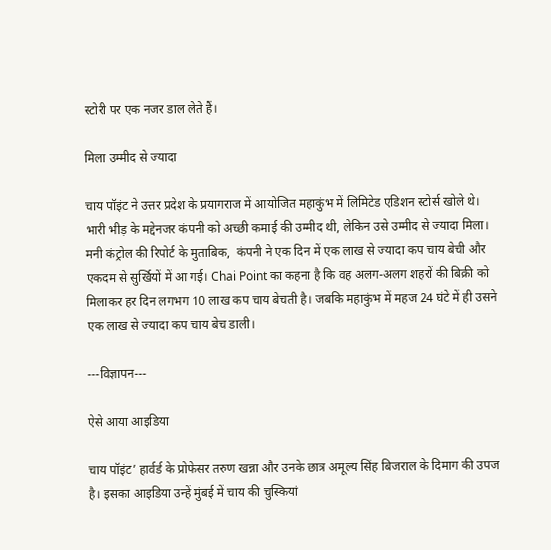स्टोरी पर एक नजर डाल लेते हैं।

मिला उम्मीद से ज्यादा

चाय पॉइंट ने उत्तर प्रदेश के प्रयागराज में आयोजित महाकुंभ में लिमिटेड एडिशन स्टोर्स खोले थे। भारी भीड़ के मद्देनजर कंपनी को अच्छी कमाई की उम्मीद थी, लेकिन उसे उम्मीद से ज्यादा मिला। मनी कंट्रोल की रिपोर्ट के मुताबिक,  कंपनी ने एक दिन में एक लाख से ज्‍यादा कप चाय बेची और एकदम से सुर्खियों में आ गई। Chai Point का कहना है कि वह अलग-अलग शहरों की बिक्री को मिलाकर हर दिन लगभग 10 लाख कप चाय बेचती है। जबकि महाकुंभ में महज 24 घंटे में ही उसने एक लाख से ज्यादा कप चाय बेच डाली।

---विज्ञापन---

ऐसे आया आइडिया

चाय पॉइंट’ हार्वर्ड के प्रोफेसर तरुण खन्ना और उनके छात्र अमूल्य सिंह बिजराल के दिमाग की उपज है। इसका आइडिया उन्हें मुंबई में चाय की चुस्कियां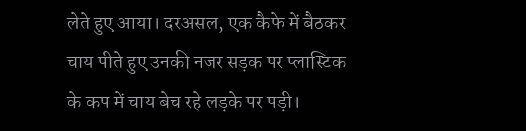लेते हुए आया। दरअसल, एक कैफे में बैठकर चाय पीते हुए उनकी नजर सड़क पर प्लास्टिक के कप में चाय बेच रहे लड़के पर पड़ी।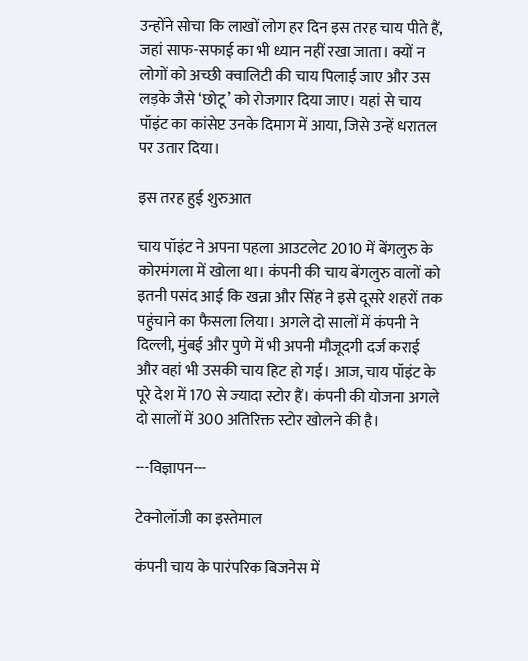उन्होंने सोचा कि लाखों लोग हर दिन इस तरह चाय पीते हैं, जहां साफ-सफाई का भी ध्यान नहीं रखा जाता। क्यों न लोगों को अच्छी क्वालिटी की चाय पिलाई जाए और उस लड़के जैसे ‘छोटू’ को रोजगार दिया जाए। यहां से चाय पॉइंट का कांसेप्ट उनके दिमाग में आया, जिसे उन्हें धरातल पर उतार दिया।

इस तरह हुई शुरुआत

चाय पॉइंट ने अपना पहला आउटलेट 2010 में बेंगलुरु के कोरमंगला में खोला था। कंपनी की चाय बेंगलुरु वालों को इतनी पसंद आई कि खन्ना और सिंह ने इसे दूसरे शहरों तक पहुंचाने का फैसला लिया। अगले दो सालों में कंपनी ने दिल्ली, मुंबई और पुणे में भी अपनी मौजूदगी दर्ज कराई और वहां भी उसकी चाय हिट हो गई। आज, चाय पॉइंट के पूरे देश में 170 से ज्‍यादा स्टोर हैं। कंपनी की योजना अगले दो सालों में 300 अतिरिक्त स्टोर खोलने की है।

---विज्ञापन---

टेक्नोलॉजी का इस्तेमाल

कंपनी चाय के पारंपरिक बिजनेस में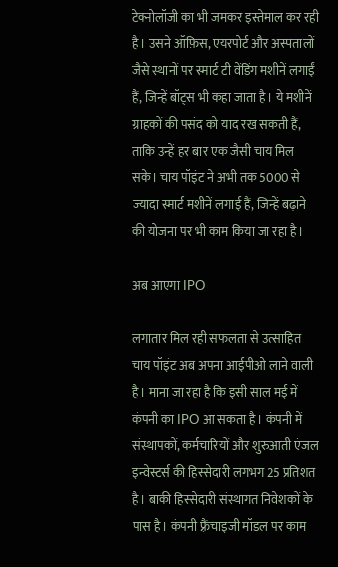टेक्नोलॉजी का भी जमकर इस्तेमाल कर रही है। उसने ऑफ़िस, एयरपोर्ट और अस्पतालों जैसे स्थानों पर स्मार्ट टी वेंडिंग मशीनें लगाईं हैं, जिन्हें बॉट्स भी कहा जाता है। ये मशीनें ग्राहकों की पसंद को याद रख सकती हैं, ताकि उन्हें हर बार एक जैसी चाय मिल सके। चाय पॉइंट ने अभी तक 5000 से ज्‍यादा स्मार्ट मशीनें लगाई हैं, जिन्हें बढ़ाने की योजना पर भी काम किया जा रहा है।

अब आएगा IPO

लगातार मिल रही सफलता से उत्साहित चाय पॉइंट अब अपना आईपीओ लाने वाली है। माना जा रहा है कि इसी साल मई में कंपनी का IPO आ सकता है। कंपनी में संस्थापकों, कर्मचारियों और शुरुआती एंजल इन्वेस्टर्स की हिस्सेदारी लगभग 25 प्रतिशत है। बाकी हिस्सेदारी संस्थागत निवेशकों के पास है। कंपनी फ़्रैंचाइजी मॉडल पर काम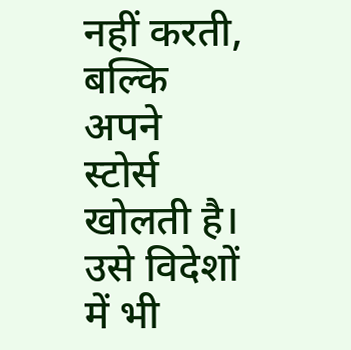नहीं करती, बल्कि अपने स्टोर्स खोलती है। उसे विदेशों में भी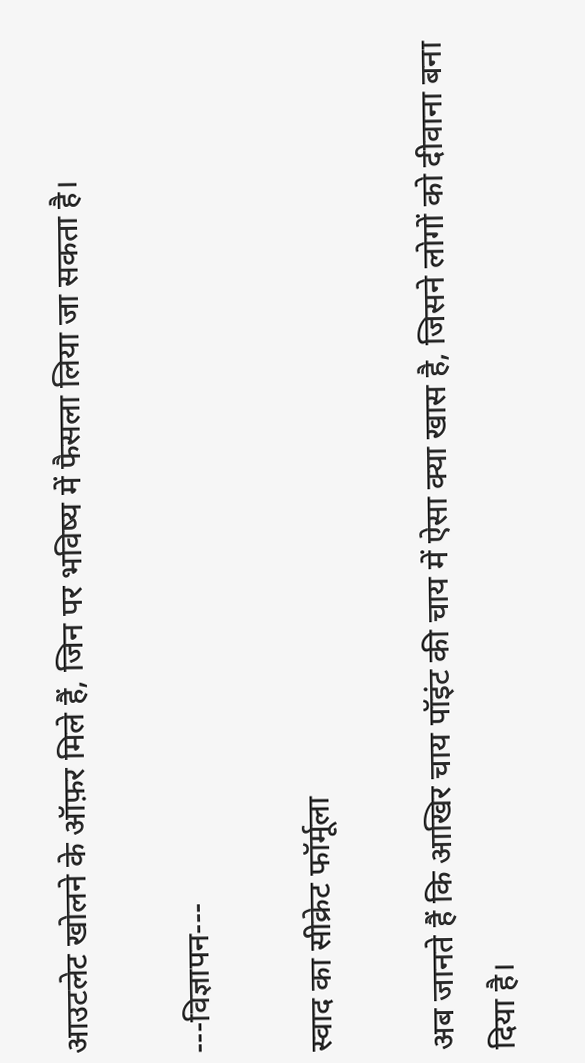आउटलेट खोलने के ऑफ़र मिले हैं, जिन पर भविष्य में फैसला लिया जा सकता है।

---विज्ञापन---

स्वाद का सीक्रेट फॉर्मूला

अब जानते हैं कि आखिर चाय पॉइंट की चाय में ऐसा क्या खास है, जिसने लोगों को दीवाना बना दिया है।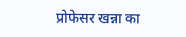प्रोफेसर खन्ना का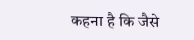कहना है कि जैसे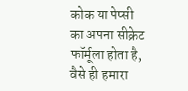कोक या पेप्सी का अपना सीक्रेट फॉर्मूला होता है, वैसे ही हमारा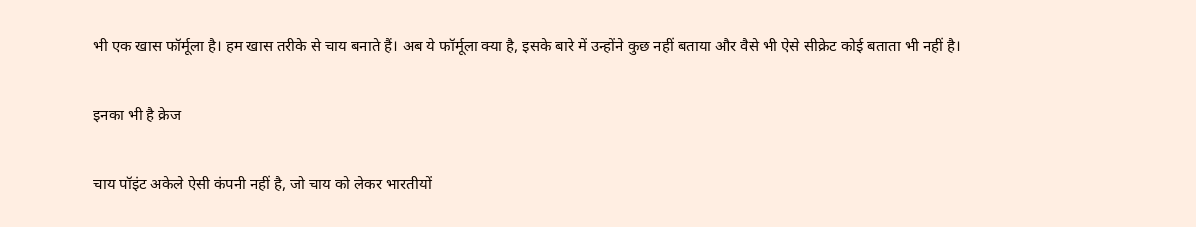भी एक खास फॉर्मूला है। हम खास तरीके से चाय बनाते हैं। अब ये फॉर्मूला क्या है, इसके बारे में उन्होंने कुछ नहीं बताया और वैसे भी ऐसे सीक्रेट कोई बताता भी नहीं है।

इनका भी है क्रेज

चाय पॉइंट अकेले ऐसी कंपनी नहीं है, जो चाय को लेकर भारतीयों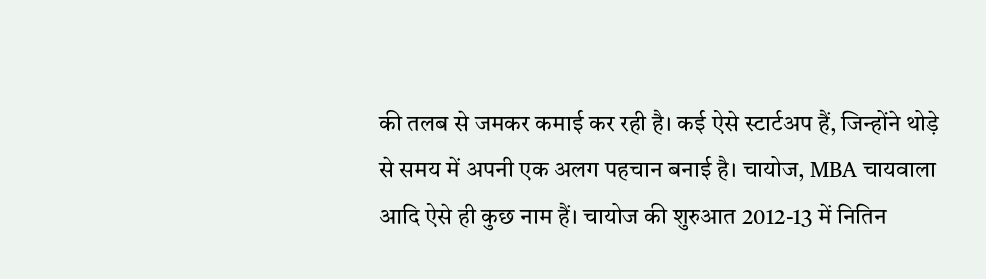की तलब से जमकर कमाई कर रही है। कई ऐसे स्टार्टअप हैं, जिन्होंने थोड़े से समय में अपनी एक अलग पहचान बनाई है। चायोज, MBA चायवाला आदि ऐसे ही कुछ नाम हैं। चायोज की शुरुआत 2012-13 में नितिन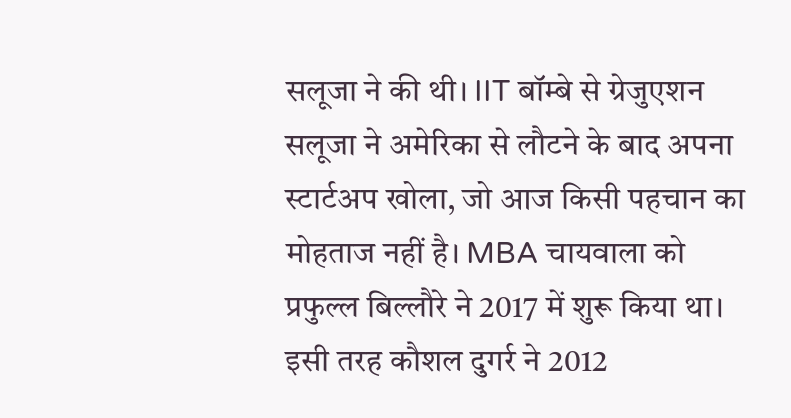सलूजा ने की थी। IIT बॉम्बे से ग्रेजुएशन सलूजा ने अमेरिका से लौटने के बाद अपना स्टार्टअप खोला, जो आज किसी पहचान का मोहताज नहीं है। MBA चायवाला को प्रफुल्ल बिल्लौरे ने 2017 में शुरू किया था। इसी तरह कौशल दुगर्र ने 2012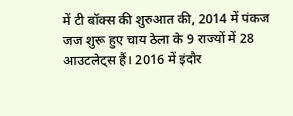में टी बॉक्स की शुरुआत की, 2014 में पंकज जज शुरू हुए चाय ठेला के 9 राज्यों में 28 आउटलेट्स हैं। 2016 में इंदौर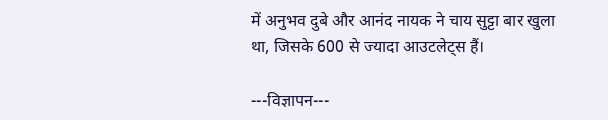में अनुभव दुबे और आनंद नायक ने चाय सुट्टा बार खुला था, जिसके 600 से ज्यादा आउटलेट्स हैं।

---विज्ञापन---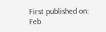First published on: Feb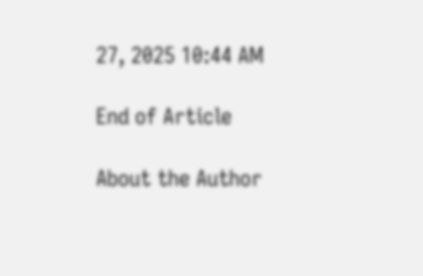27, 2025 10:44 AM

End of Article

About the Author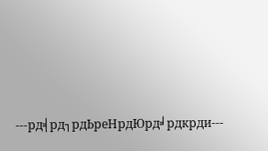---рд╡рд┐рдЬреНрдЮрд╛рдкрди---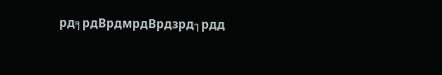рд╕рдВрдмрдВрдзрд┐рдд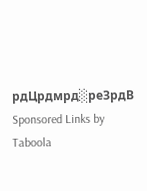рдЦрдмрд░реЗрдВ
Sponsored Links by Taboola